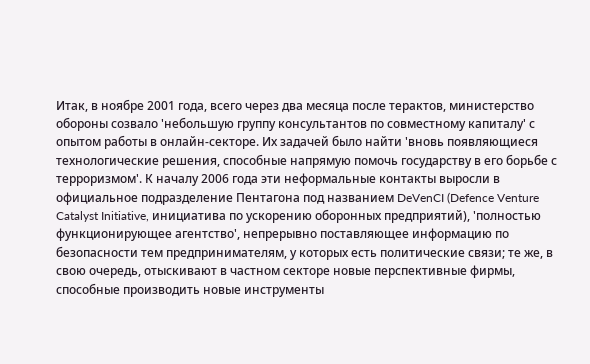Итак, в ноябре 2001 года, всего через два месяца после терактов, министерство обороны созвало 'небольшую группу консультантов по совместному капиталу' с опытом работы в онлайн-секторе. Их задачей было найти 'вновь появляющиеся технологические решения, способные напрямую помочь государству в его борьбе с терроризмом'. К началу 2006 года эти неформальные контакты выросли в официальное подразделение Пентагона под названием DeVenCI (Defence Venture Catalyst Initiative, инициатива по ускорению оборонных предприятий), 'полностью функционирующее агентство', непрерывно поставляющее информацию по безопасности тем предпринимателям, у которых есть политические связи; те же, в свою очередь, отыскивают в частном секторе новые перспективные фирмы, способные производить новые инструменты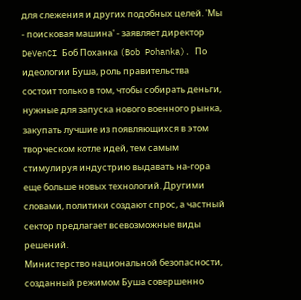для слежения и других подобных целей. 'Мы - поисковая машина' - заявляет директор DeVenCI Боб Поханка (Bob Pohanka). По идеологии Буша, роль правительства состоит только в том, чтобы собирать деньги, нужные для запуска нового военного рынка, закупать лучшие из появляющихся в этом творческом котле идей, тем самым стимулируя индустрию выдавать на-гора еще больше новых технологий. Другими словами, политики создают спрос, а частный сектор предлагает всевозможные виды решений.
Министерство национальной безопасности, созданный режимом Буша совершенно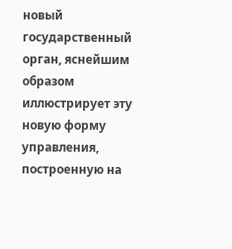новый государственный орган, яснейшим образом иллюстрирует эту новую форму управления, построенную на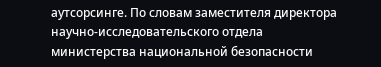аутсорсинге. По словам заместителя директора научно-исследовательского отдела министерства национальной безопасности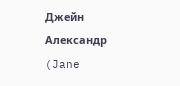Джейн Александр (Jane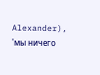Alexander), 'мы ничего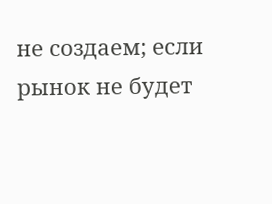не создаем; если рынок не будет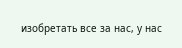изобретать все за нас, у нас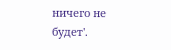ничего не будет'.